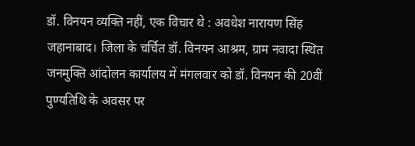डॉ. विनयन व्यक्ति नहीं, एक विचार थे : अवधेश नारायण सिंह
जहानाबाद। जिला के चर्चित डॉ. विनयन आश्रम, ग्राम नवादा स्थित जनमुक्ति आंदोलन कार्यालय में मंगलवार को डॉ. विनयन की 20वीं पुण्यतिथि के अवसर पर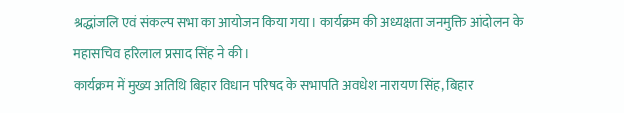श्रद्धांजलि एवं संकल्प सभा का आयोजन किया गया। कार्यक्रम की अध्यक्षता जनमुक्ति आंदोलन के महासचिव हरिलाल प्रसाद सिंह ने की।
कार्यक्रम में मुख्य अतिथि बिहार विधान परिषद के सभापति अवधेश नारायण सिंह, बिहार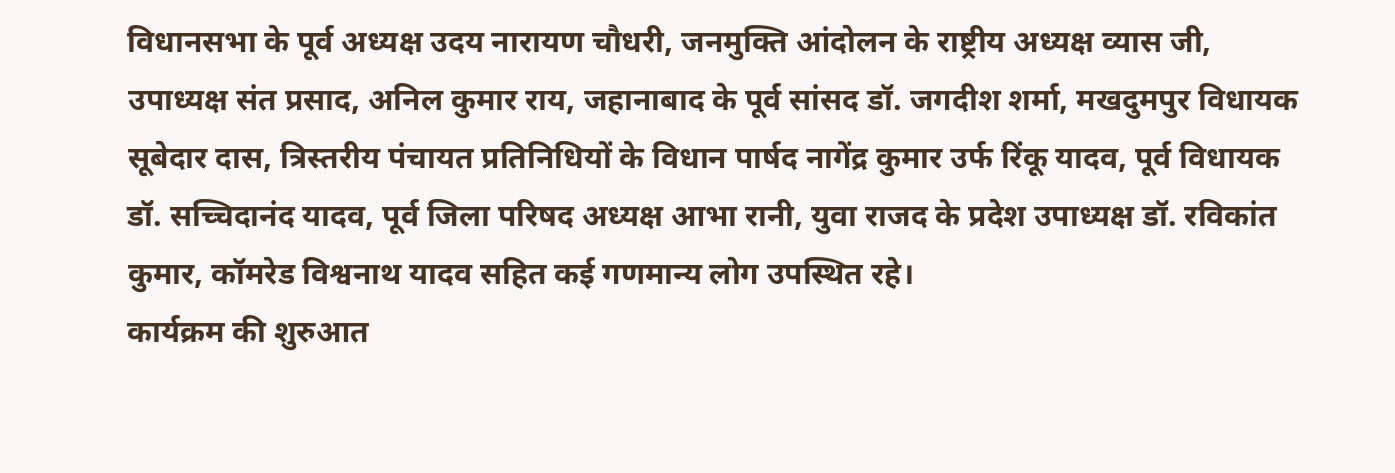विधानसभा के पूर्व अध्यक्ष उदय नारायण चौधरी, जनमुक्ति आंदोलन के राष्ट्रीय अध्यक्ष व्यास जी, उपाध्यक्ष संत प्रसाद, अनिल कुमार राय, जहानाबाद के पूर्व सांसद डॉ. जगदीश शर्मा, मखदुमपुर विधायक सूबेदार दास, त्रिस्तरीय पंचायत प्रतिनिधियों के विधान पार्षद नागेंद्र कुमार उर्फ रिंकू यादव, पूर्व विधायक डॉ. सच्चिदानंद यादव, पूर्व जिला परिषद अध्यक्ष आभा रानी, युवा राजद के प्रदेश उपाध्यक्ष डॉ. रविकांत कुमार, कॉमरेड विश्वनाथ यादव सहित कई गणमान्य लोग उपस्थित रहे।
कार्यक्रम की शुरुआत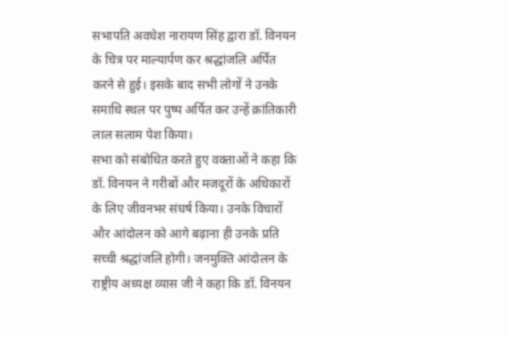सभापति अवधेश नारायण सिंह द्वारा डॉ. विनयन के चित्र पर माल्यार्पण कर श्रद्धांजलि अर्पित करने से हुई। इसके बाद सभी लोगों ने उनके समाधि स्थल पर पुष्प अर्पित कर उन्हें क्रांतिकारी लाल सलाम पेश किया।
सभा को संबोधित करते हुए वक्ताओं ने कहा कि डॉ. विनयन ने गरीबों और मजदूरों के अधिकारों के लिए जीवनभर संघर्ष किया। उनके विचारों और आंदोलन को आगे बढ़ाना ही उनके प्रति सच्ची श्रद्धांजलि होगी। जनमुक्ति आंदोलन के राष्ट्रीय अध्यक्ष व्यास जी ने कहा कि डॉ. विनयन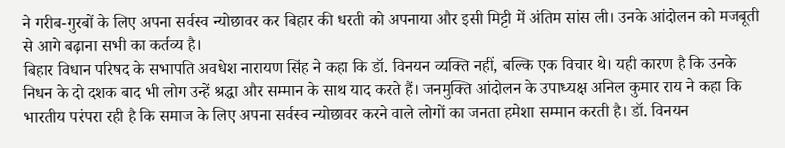ने गरीब-गुरबों के लिए अपना सर्वस्व न्योछावर कर बिहार की धरती को अपनाया और इसी मिट्टी में अंतिम सांस ली। उनके आंदोलन को मजबूती से आगे बढ़ाना सभी का कर्तव्य है।
बिहार विधान परिषद के सभापति अवधेश नारायण सिंह ने कहा कि डॉ. विनयन व्यक्ति नहीं, बल्कि एक विचार थे। यही कारण है कि उनके निधन के दो दशक बाद भी लोग उन्हें श्रद्धा और सम्मान के साथ याद करते हैं। जनमुक्ति आंदोलन के उपाध्यक्ष अनिल कुमार राय ने कहा कि भारतीय परंपरा रही है कि समाज के लिए अपना सर्वस्व न्योछावर करने वाले लोगों का जनता हमेशा सम्मान करती है। डॉ. विनयन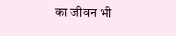का जीवन भी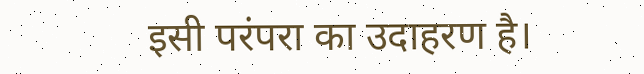इसी परंपरा का उदाहरण है।